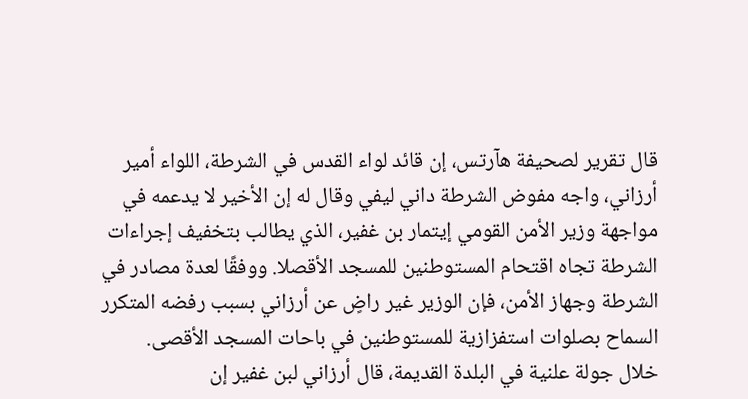قال تقرير لصحيفة هآرتس، إن قائد لواء القدس في الشرطة، اللواء أمير أرزاني، واجه مفوض الشرطة داني ليفي وقال له إن الأخير لا يدعمه في مواجهة وزير الأمن القومي إيتمار بن غفير، الذي يطالب بتخفيف إجراءات الشرطة تجاه اقتحام المستوطنين للمسجد الأقصلا. ووفقًا لعدة مصادر في الشرطة وجهاز الأمن، فإن الوزير غير راضٍ عن أرزاني بسبب رفضه المتكرر السماح بصلوات استفزازية للمستوطنين في باحات المسجد الأقصى.
خلال جولة علنية في البلدة القديمة، قال أرزاني لبن غفير إن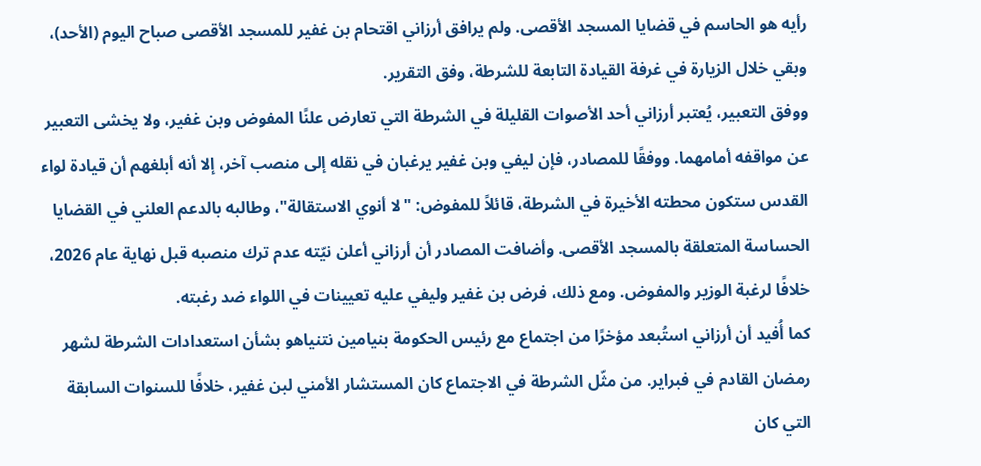رأيه هو الحاسم في قضايا المسجد الأقصى. ولم يرافق أرزاني اقتحام بن غفير للمسجد الأقصى صباح اليوم (الأحد)، وبقي خلال الزيارة في غرفة القيادة التابعة للشرطة، وفق التقرير.
ووفق التعبير، يُعتبر أرزاني أحد الأصوات القليلة في الشرطة التي تعارض علنًا المفوض وبن غفير، ولا يخشى التعبير عن مواقفه أمامهما. ووفقًا للمصادر، فإن ليفي وبن غفير يرغبان في نقله إلى منصب آخر، إلا أنه أبلغهم أن قيادة لواء القدس ستكون محطته الأخيرة في الشرطة، قائلاً للمفوض: "لا أنوي الاستقالة"، وطالبه بالدعم العلني في القضايا الحساسة المتعلقة بالمسجد الأقصى. وأضافت المصادر أن أرزاني أعلن نيّته عدم ترك منصبه قبل نهاية عام 2026، خلافًا لرغبة الوزير والمفوض. ومع ذلك، فرض بن غفير وليفي عليه تعيينات في اللواء ضد رغبته.
كما أُفيد أن أرزاني استُبعد مؤخرًا من اجتماع مع رئيس الحكومة بنيامين نتنياهو بشأن استعدادات الشرطة لشهر رمضان القادم في فبراير. من مثّل الشرطة في الاجتماع كان المستشار الأمني لبن غفير، خلافًا للسنوات السابقة التي كان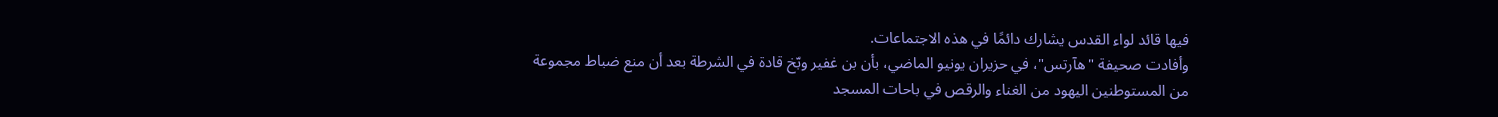فيها قائد لواء القدس يشارك دائمًا في هذه الاجتماعات.
وأفادت صحيفة "هآرتس"، في حزيران يونيو الماضي، بأن بن غفير وبّخ قادة في الشرطة بعد أن منع ضباط مجموعة من المستوطنين اليهود من الغناء والرقص في باحات المسجد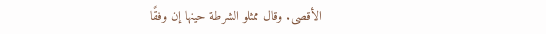الأقصى. وقال ممثلو الشرطة حينها إن وفقًا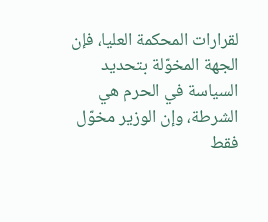لقرارات المحكمة العليا، فإن الجهة المخوّلة بتحديد السياسة في الحرم هي الشرطة، وإن الوزير مخوّل فقط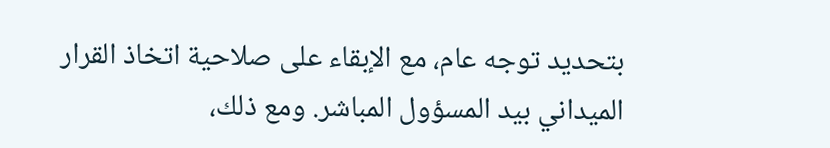بتحديد توجه عام، مع الإبقاء على صلاحية اتخاذ القرار الميداني بيد المسؤول المباشر. ومع ذلك،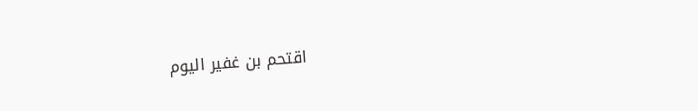اقتحم بن غفير اليوم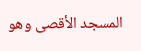المسجد الأقصى وهو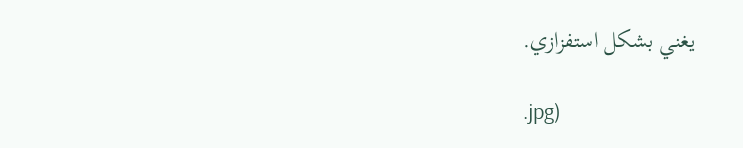يغني بشكل استفزازي.

.jpg)